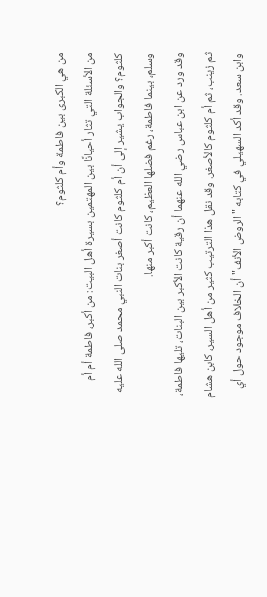من هي الكبرى بين فاطمة وأم كلثوم؟
من الأسئلة التي تثار أحيانًا بين المهتمين بسيرة أهل البيت: من أكبر، فاطمة أم أم كلثوم؟ والجواب يشير إلى أن أم كلثوم كانت أصغر بنات النبي محمد صلى الله عليه وسلم، بينما فاطمة، رغم فضلها العظيم، كانت أكبر منها.
وقد ورد عن ابن عباس رضي الله عنهما أن رقية كانت الأكبر بين البنات، تليها فاطمة، ثم زينب، ثم أم كلثوم كالأصغر. وقد نقل هذا الترتيب كثير من أهل السير، كابن هشام وابن سعد. وقد أكد السهيلي في كتابه "الروض الأنف" أن الخلاف موجود حول أي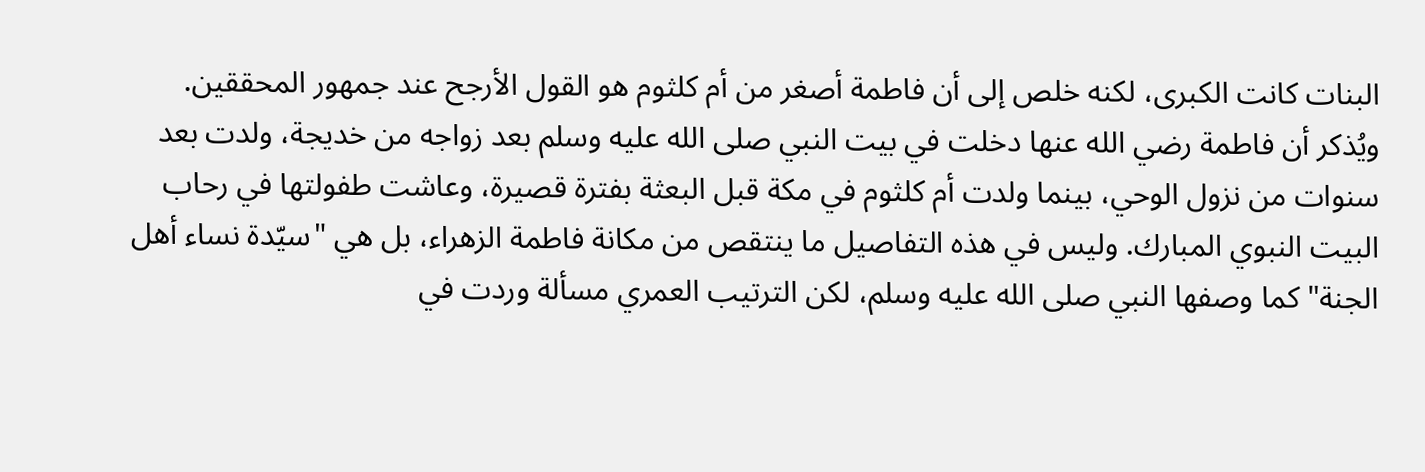البنات كانت الكبرى، لكنه خلص إلى أن فاطمة أصغر من أم كلثوم هو القول الأرجح عند جمهور المحققين.
ويُذكر أن فاطمة رضي الله عنها دخلت في بيت النبي صلى الله عليه وسلم بعد زواجه من خديجة، ولدت بعد سنوات من نزول الوحي، بينما ولدت أم كلثوم في مكة قبل البعثة بفترة قصيرة، وعاشت طفولتها في رحاب البيت النبوي المبارك. وليس في هذه التفاصيل ما ينتقص من مكانة فاطمة الزهراء، بل هي "سيّدة نساء أهل الجنة" كما وصفها النبي صلى الله عليه وسلم، لكن الترتيب العمري مسألة وردت في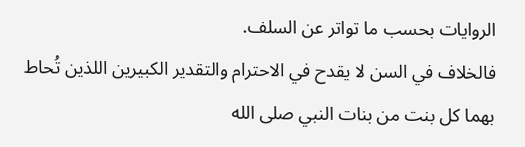الروايات بحسب ما تواتر عن السلف.
فالخلاف في السن لا يقدح في الاحترام والتقدير الكبيرين اللذين تُحاط بهما كل بنت من بنات النبي صلى الله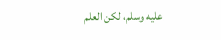عليه وسلم، لكن العلم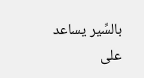بالسِّير يساعد على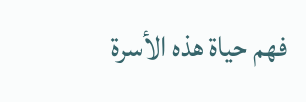فهم حياة هذه الأسرة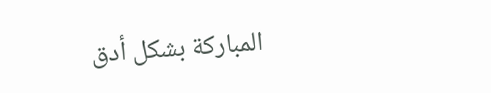المباركة بشكل أدق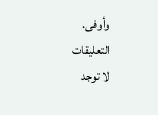وأوفى.
التعليقات
لا توجد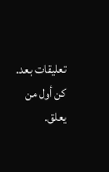تعليقات بعد. كن أول من يعلق.